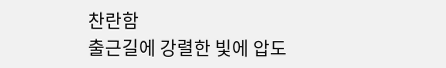찬란함
출근길에 강렬한 빛에 압도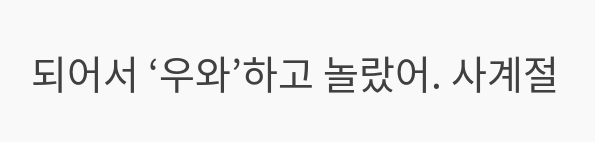되어서 ‘우와’하고 놀랐어. 사계절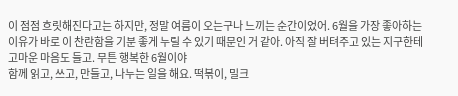이 점점 흐릿해진다고는 하지만, 정말 여름이 오는구나 느끼는 순간이었어. 6월을 가장 좋아하는 이유가 바로 이 찬란함을 기분 좋게 누릴 수 있기 때문인 거 같아. 아직 잘 버텨주고 있는 지구한테 고마운 마음도 들고. 무튼 행복한 6월이야
함께 읽고, 쓰고, 만들고, 나누는 일을 해요. 떡볶이, 밀크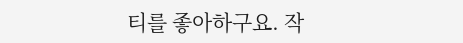티를 좋아하구요. 작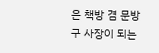은 책방 겸 문방구 사장이 되는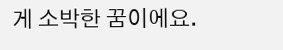게 소박한 꿈이에요.